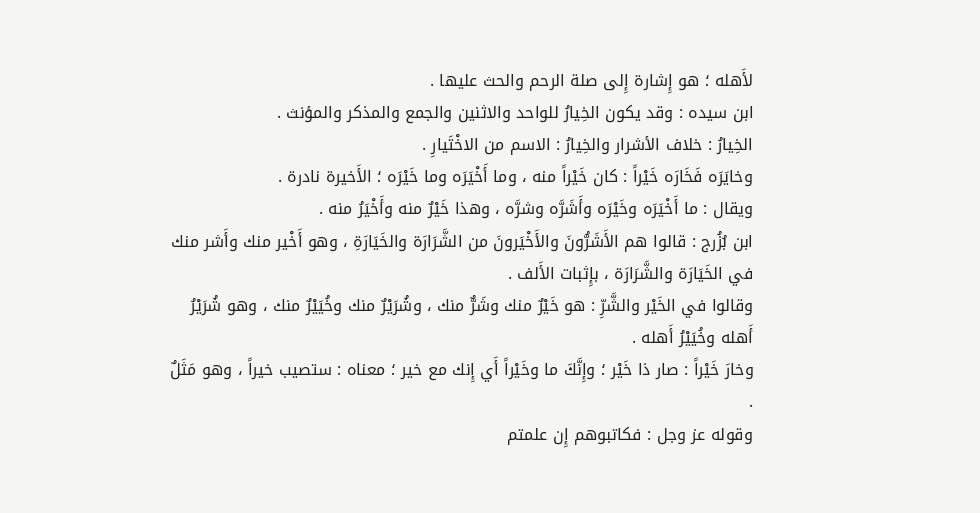لأَهله ؛ هو إِشارة إِلى صلة الرحم والحث عليها .
ابن سيده : وقد يكون الخِيارُ للواحد والاثنين والجمع والمذكر والمؤنث .
الخِيارُ : خلاف الأشرار والخِيارُ : الاسم من الاخْتَيارِ .
وخايَرَه فَخَارَه خَيْراً : كان خَيْراً منه ، وما أَخْيَرَه وما خَيْرَه ؛ الأَخيرة نادرة .
ويقال : ما أَخْيَرَه وخَيْرَه وأَشَرَّه وشرَّه ، وهذا خَيْرٌ منه وأَخْيَرُ منه .
ابن بُزُرج : قالوا هم الأَشَرُّونَ والأَخْيَرونَ من الشَّرَارَة والخَيَارَةِ ، وهو أَخْير منك وأَشر منك في الخَيَارَة والشَّرَارَة ، بإِثبات الأَلف .
وقالوا في الخَيْر والشَّرِّ : هو خَيْرٌ منك وشَرٌّ منك ، وشُرَيْرٌ منك وخُيَيْرٌ منك ، وهو شُرَيْرُ أَهله وخُيَيْرُ أَهله .
وخارَ خَيْراً : صار ذا خَيْر ؛ وإِنَّكَ ما وخَيْراً أَي إِنك مع خير ؛ معناه : ستصيب خيراً ، وهو مَثَلٌ .
وقوله عز وجل : فكاتبوهم إِن علمتم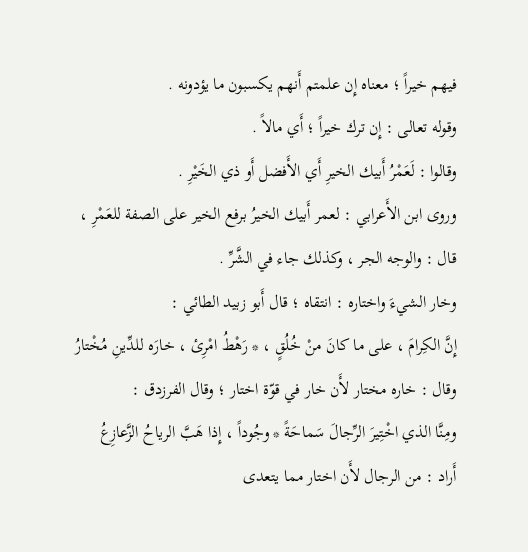فيهم خيراً ؛ معناه إِن علمتم أَنهم يكسبون ما يؤدونه .
وقوله تعالى : إِن ترك خيراً ؛ أَي مالاً .
وقالوا : لَعَمْرُ أَبيك الخيرِ أَي الأَفضل أَو ذي الخَيْرِ .
وروى ابن الأَعرابي : لعمر أَبيك الخيرُ برفع الخير على الصفة للعَمْرِ ، قال : والوجه الجر ، وكذلك جاء في الشَّرِّ .
وخار الشيءَ واختاره : انتقاه ؛ قال أَبو زبيد الطائي :
إِنَّ الكِرامَ ، على ما كانَ منْ خُلُقٍ ، * رَهْطُ امْرِئ ، خارَه للدِّينِ مُخْتارُ
وقال : خاره مختار لأَن خار في قوّة اختار ؛ وقال الفرزدق :
ومِنَّا الذي اخْتِيرَ الرِّجالَ سَماحَةً * وجُوداً ، إِذا هَبَّ الرياحُ الزَّعازِعُ
أَراد : من الرجال لأَن اختار مما يتعدى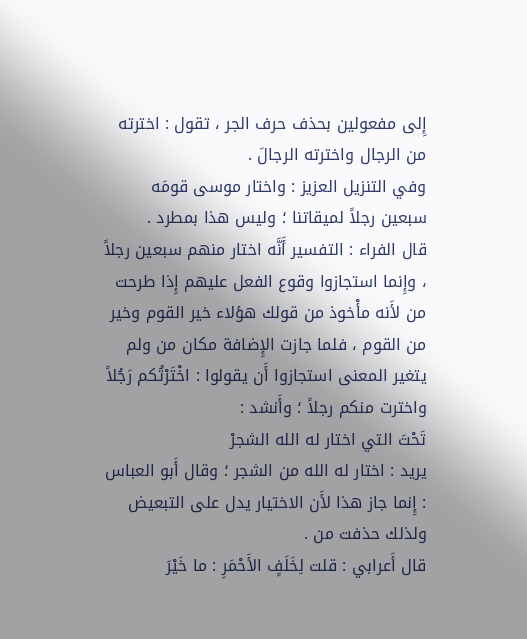إِلى مفعولين بحذف حرف الجر ، تقول : اخترته من الرجال واخترته الرجالَ .
وفي التنزيل العزيز : واختار موسى قومَه سبعين رجلاً لميقاتنا ؛ وليس هذا بمطرد .
قال الفراء : التفسير أَنَّه اختار منهم سبعين رجلاً ، وإِنما استجازوا وقوع الفعل عليهم إِذا طرحت من لأَنه مأْخوذ من قولك هؤلاء خير القوم وخير من القوم ، فلما جازت الإِضافة مكان من ولم يتغير المعنى استجازوا أَن يقولوا : اخْتَرْتُكم رَجُلاً واخترت منكم رجلاً ؛ وأَنشد :
تَحْتَ التي اختار له الله الشجرْ
يريد : اختار له الله من الشجر ؛ وقال أَبو العباس : إِنما جاز هذا لأَن الاختيار يدل على التبعيض ولذلك حذفت من .
قال أَعرابي : قلت لِخَلَفٍ الأَحْمَرِ : ما خَيْرَ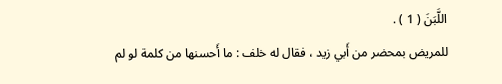اللَّبَنَ ( 1 ) .
للمريض بمحضر من أَبي زيد ، فقال له خلف : ما أَحسنها من كلمة لو لم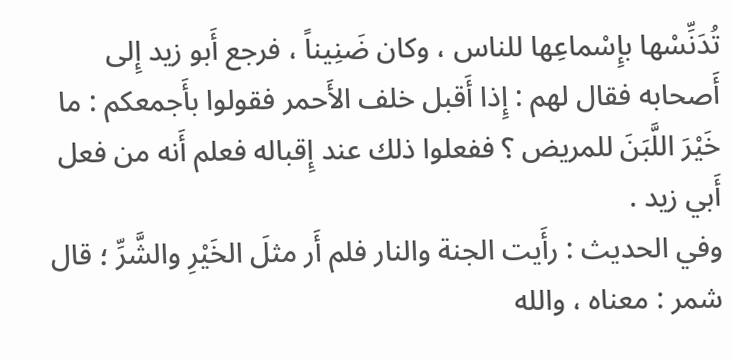تُدَنِّسْها بإِسْماعِها للناس ، وكان ضَنِيناً ، فرجع أَبو زيد إِلى أَصحابه فقال لهم : إِذا أَقبل خلف الأَحمر فقولوا بأَجمعكم : ما خَيْرَ اللَّبَنَ للمريض ؟ ففعلوا ذلك عند إِقباله فعلم أَنه من فعل أَبي زيد .
وفي الحديث : رأَيت الجنة والنار فلم أَر مثلَ الخَيْرِ والشَّرِّ ؛ قال شمر : معناه ، والله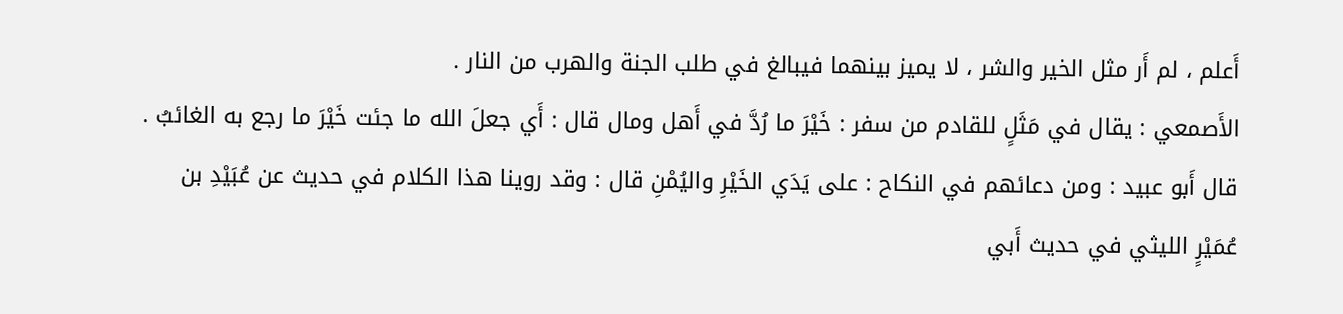أَعلم ، لم أَر مثل الخير والشر ، لا يميز بينهما فيبالغ في طلب الجنة والهرب من النار .
الأَصمعي : يقال في مَثَلٍ للقادم من سفر : خَيْرَ ما رُدَّ في أَهل ومال قال : أَي جعلَ الله ما جئت خَيْرَ ما رجع به الغائبُ .
قال أَبو عبيد : ومن دعائهم في النكاح : على يَدَي الخَيْرِ واليُمْنِ قال : وقد روينا هذا الكلام في حديث عن عُبَيْدِ بن عُمَيْرٍ الليثي في حديث أَبي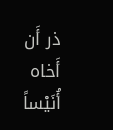ذر أَن أَخاه أُنَيْساً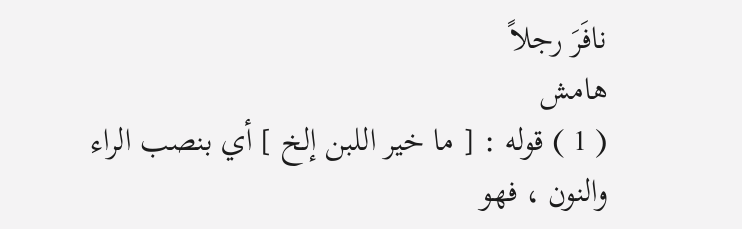نافَرَ رجلاً
هامش
( 1 ) قوله : [ ما خير اللبن إلخ ] أي بنصب الراء والنون ، فهو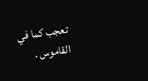تعجب كما في القاموس .